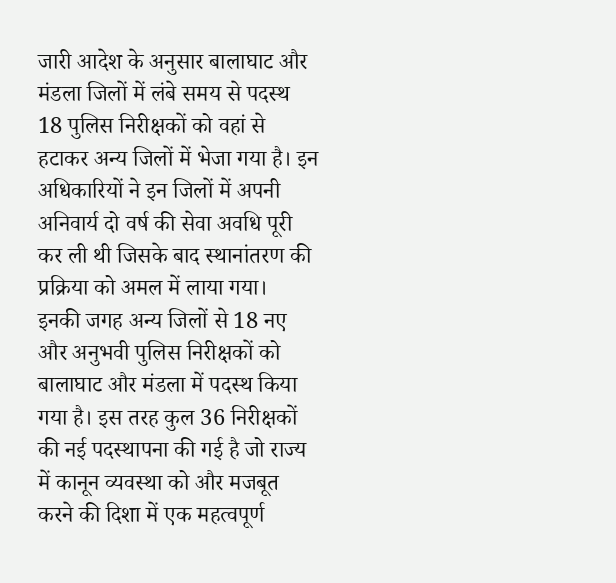जारी आदेश के अनुसार बालाघाट और मंडला जिलों में लंबे समय से पदस्थ 18 पुलिस निरीक्षकों को वहां से हटाकर अन्य जिलों में भेजा गया है। इन अधिकारियों ने इन जिलों में अपनी अनिवार्य दो वर्ष की सेवा अवधि पूरी कर ली थी जिसके बाद स्थानांतरण की प्रक्रिया को अमल में लाया गया।
इनकी जगह अन्य जिलों से 18 नए और अनुभवी पुलिस निरीक्षकों को बालाघाट और मंडला में पदस्थ किया गया है। इस तरह कुल 36 निरीक्षकों की नई पदस्थापना की गई है जो राज्य में कानून व्यवस्था को और मजबूत करने की दिशा में एक महत्वपूर्ण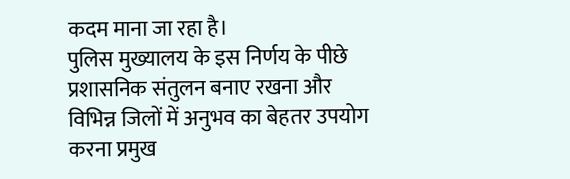कदम माना जा रहा है।
पुलिस मुख्यालय के इस निर्णय के पीछे प्रशासनिक संतुलन बनाए रखना और विभिन्न जिलों में अनुभव का बेहतर उपयोग करना प्रमुख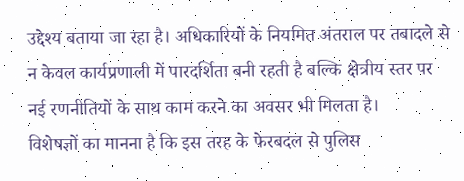उद्देश्य बताया जा रहा है। अधिकारियों के नियमित अंतराल पर तबादले से न केवल कार्यप्रणाली में पारदर्शिता बनी रहती है बल्कि क्षेत्रीय स्तर पर नई रणनीतियों के साथ काम करने का अवसर भी मिलता है।
विशेषज्ञों का मानना है कि इस तरह के फेरबदल से पुलिस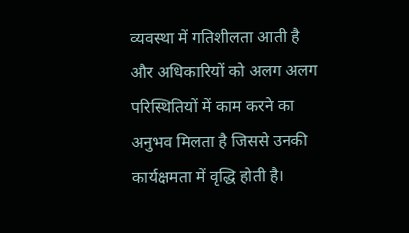व्यवस्था में गतिशीलता आती है और अधिकारियों को अलग अलग परिस्थितियों में काम करने का अनुभव मिलता है जिससे उनकी कार्यक्षमता में वृद्धि होती है।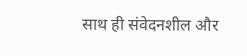साथ ही संवेदनशील और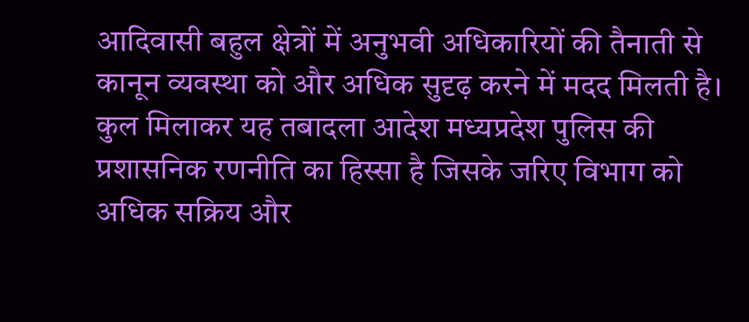आदिवासी बहुल क्षेत्रों में अनुभवी अधिकारियों की तैनाती से कानून व्यवस्था को और अधिक सुदृढ़ करने में मदद मिलती है।
कुल मिलाकर यह तबादला आदेश मध्यप्रदेश पुलिस की प्रशासनिक रणनीति का हिस्सा है जिसके जरिए विभाग को अधिक सक्रिय और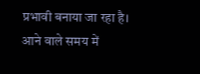प्रभावी बनाया जा रहा है। आने वाले समय में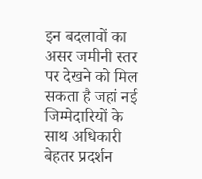इन बदलावों का असर जमीनी स्तर पर देखने को मिल सकता है जहां नई जिम्मेदारियों के साथ अधिकारी बेहतर प्रदर्शन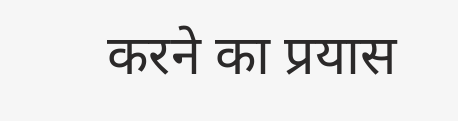करने का प्रयास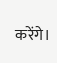करेंगे।